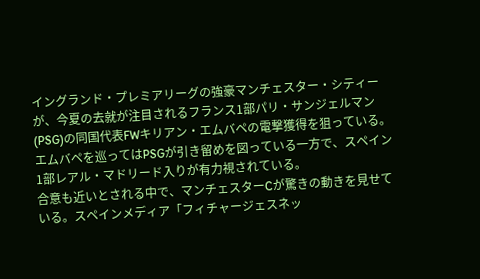イングランド・プレミアリーグの強豪マンチェスター・シティーが、今夏の去就が注目されるフランス1部パリ・サンジェルマン(PSG)の同国代表FWキリアン・エムバペの電撃獲得を狙っている。
エムバペを巡ってはPSGが引き留めを図っている一方で、スペイン1部レアル・マドリード入りが有力視されている。
合意も近いとされる中で、マンチェスターCが驚きの動きを見せている。スペインメディア「フィチャージェスネッ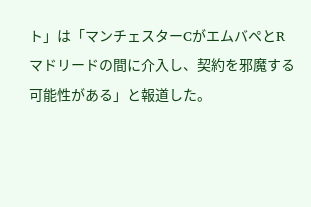ト」は「マンチェスターCがエムバペとRマドリードの間に介入し、契約を邪魔する可能性がある」と報道した。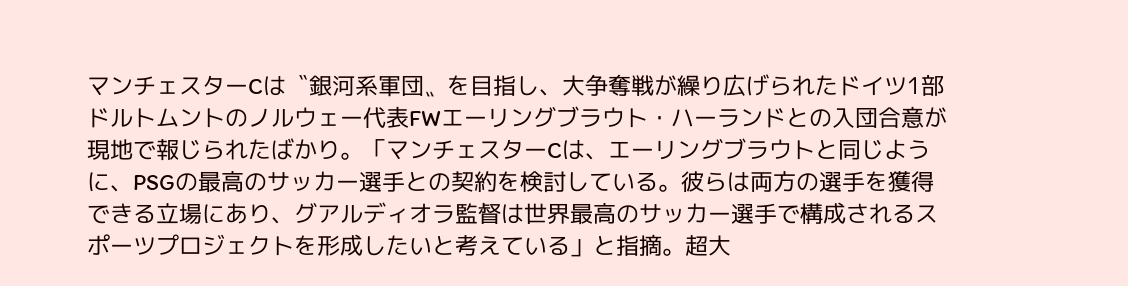マンチェスターCは〝銀河系軍団〟を目指し、大争奪戦が繰り広げられたドイツ1部ドルトムントのノルウェー代表FWエーリングブラウト・ハーランドとの入団合意が現地で報じられたばかり。「マンチェスターCは、エーリングブラウトと同じように、PSGの最高のサッカー選手との契約を検討している。彼らは両方の選手を獲得できる立場にあり、グアルディオラ監督は世界最高のサッカー選手で構成されるスポーツプロジェクトを形成したいと考えている」と指摘。超大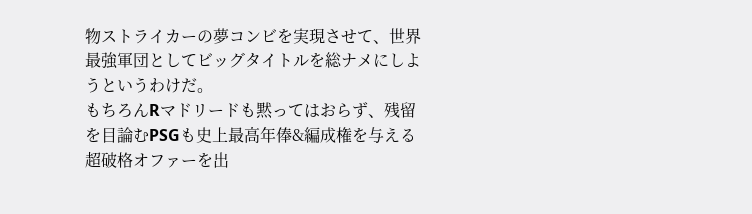物ストライカーの夢コンビを実現させて、世界最強軍団としてビッグタイトルを総ナメにしようというわけだ。
もちろんRマドリードも黙ってはおらず、残留を目論むPSGも史上最高年俸&編成権を与える超破格オファーを出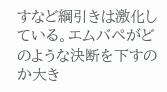すなど綱引きは激化している。エムバペがどのような決断を下すのか大き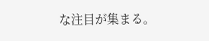な注目が集まる。